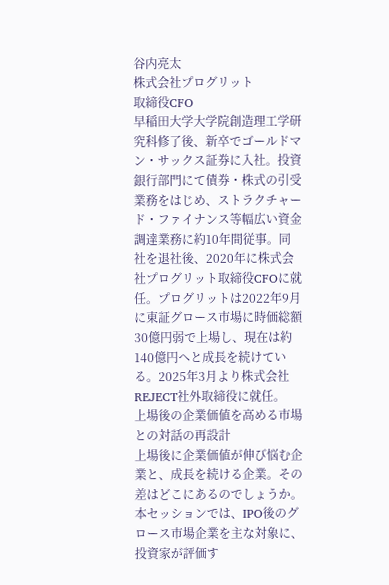谷内亮太
株式会社プログリット
取締役CFO
早稲田大学大学院創造理工学研究科修了後、新卒でゴールドマン・サックス証券に入社。投資銀行部門にて債券・株式の引受業務をはじめ、ストラクチャード・ファイナンス等幅広い資金調達業務に約10年間従事。同社を退社後、2020年に株式会社プログリット取締役CFOに就任。プログリットは2022年9月に東証グロース市場に時価総額30億円弱で上場し、現在は約140億円へと成長を続けている。2025年3月より株式会社REJECT社外取締役に就任。
上場後の企業価値を高める市場との対話の再設計
上場後に企業価値が伸び悩む企業と、成長を続ける企業。その差はどこにあるのでしょうか。本セッションでは、IPO後のグロース市場企業を主な対象に、投資家が評価す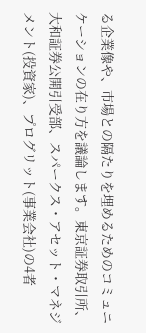る企業像や、市場との隔たりを埋めるためのコミュニケーションの在り方を議論します。東京証券取引所、大和証券公開引受部、スパークス・アセット・マネジメント(投資家)、プログリット(事業会社)の4者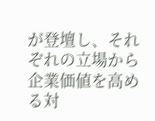が登壇し、それぞれの立場から企業価値を高める対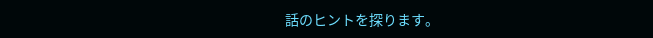話のヒントを探ります。